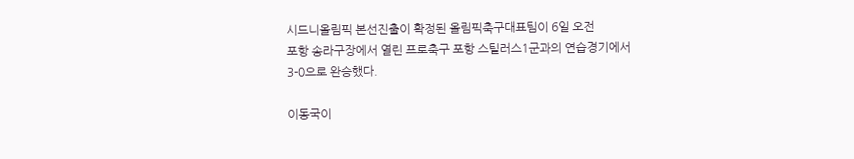시드니올림픽 본선진출이 확정된 올림픽축구대표팀이 6일 오전
포항 송라구장에서 열린 프로축구 포항 스틸러스1군과의 연습경기에서
3-0으로 완승했다.

이동국이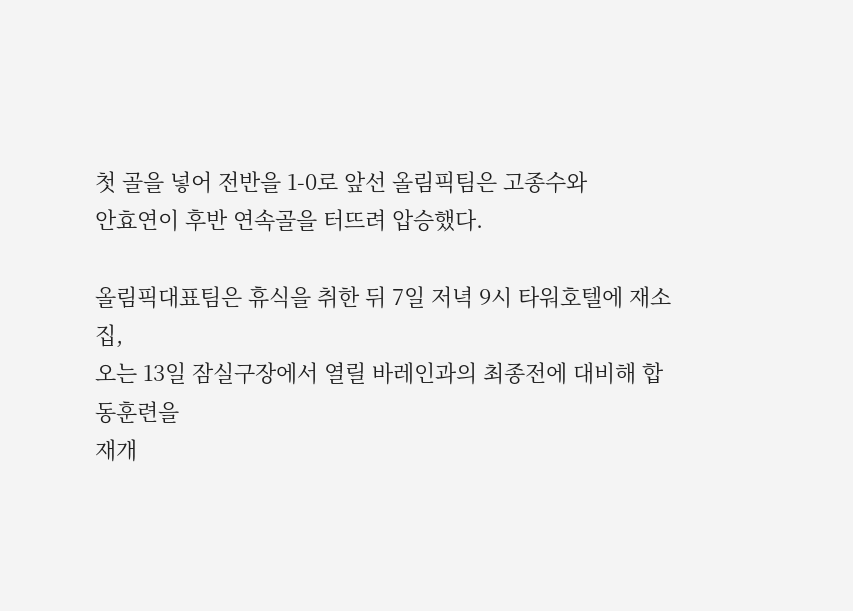첫 골을 넣어 전반을 1-0로 앞선 올림픽팀은 고종수와
안효연이 후반 연속골을 터뜨려 압승했다.

올림픽대표팀은 휴식을 취한 뒤 7일 저녁 9시 타워호텔에 재소집,
오는 13일 잠실구장에서 열릴 바레인과의 최종전에 대비해 합동훈련을
재개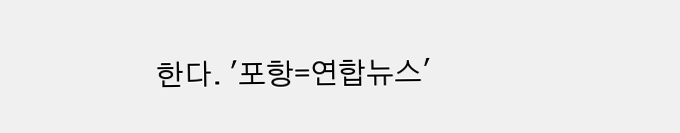한다. '포항=연합뉴스'